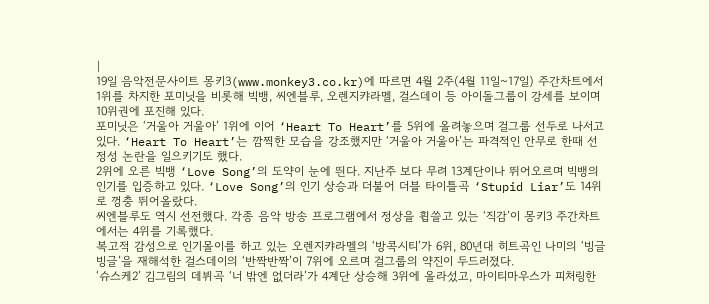|
19일 음악전문사이트 몽키3(www.monkey3.co.kr)에 따르면 4월 2주(4월 11일~17일) 주간차트에서 1위를 차지한 포미닛을 비롯해 빅뱅, 씨엔블루, 오렌지캬라멜, 걸스데이 등 아이돌그룹이 강세를 보이며 10위권에 포진해 있다.
포미닛은 ‘거울아 거울아’ 1위에 이어 ‘Heart To Heart’를 5위에 올려놓으며 걸그룹 선두로 나서고 있다. ‘Heart To Heart’는 깜찍한 모습을 강조했지만 ‘거울아 거울아’는 파격적인 안무로 한때 선정성 논란을 일으키기도 했다.
2위에 오른 빅뱅 ‘Love Song’의 도약이 눈에 띈다. 지난주 보다 무려 13계단이나 뛰어오르며 빅뱅의 인기를 입증하고 있다. ‘Love Song’의 인기 상승과 더불어 더블 타이틀곡 ‘Stupid Liar’도 14위로 껑충 뛰어올랐다.
씨엔블루도 역시 선전했다. 각종 음악 방송 프로그램에서 정상을 휩쓸고 있는 ‘직감’이 몽키3 주간차트에서는 4위를 기록했다.
복고적 감성으로 인기몰이를 하고 있는 오렌지캬라멜의 ‘방콕시티’가 6위, 80년대 히트곡인 나미의 ‘빙글빙글’을 재해석한 걸스데이의 ‘반짝반짝’이 7위에 오르며 걸그룹의 약진이 두드러졌다.
‘슈스케2’ 김그림의 데뷔곡 ‘너 밖엔 없더라’가 4계단 상승해 3위에 올라섰고, 마이티마우스가 피처링한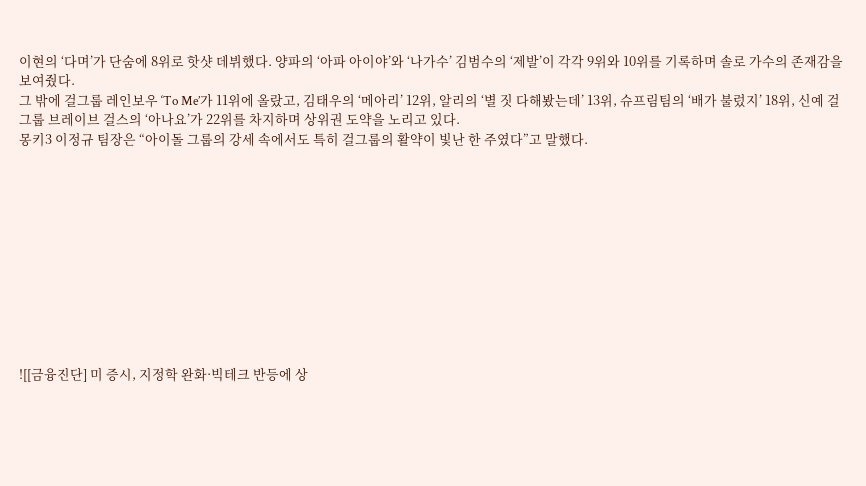이현의 ‘다며’가 단숨에 8위로 핫샷 데뷔했다. 양파의 ‘아파 아이야’와 ‘나가수’ 김범수의 ‘제발’이 각각 9위와 10위를 기록하며 솔로 가수의 존재감을 보여줬다.
그 밖에 걸그룹 레인보우 ‘To Me’가 11위에 올랐고, 김태우의 ‘메아리’ 12위, 알리의 ‘별 짓 다해봤는데’ 13위, 슈프림팀의 ‘배가 불렀지’ 18위, 신예 걸그룹 브레이브 걸스의 ‘아나요’가 22위를 차지하며 상위권 도약을 노리고 있다.
몽키3 이정규 팀장은 “아이돌 그룹의 강세 속에서도 특히 걸그룹의 활약이 빛난 한 주였다”고 말했다.











![[금융진단] 미 증시, 지정학 완화·빅테크 반등에 상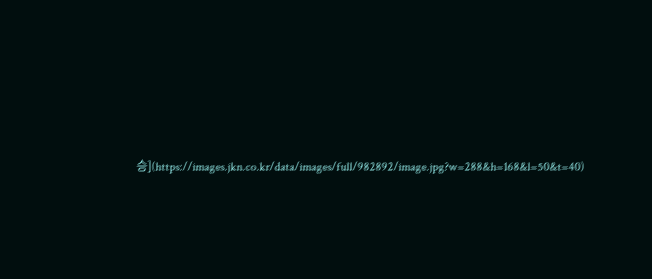승](https://images.jkn.co.kr/data/images/full/982892/image.jpg?w=288&h=168&l=50&t=40)